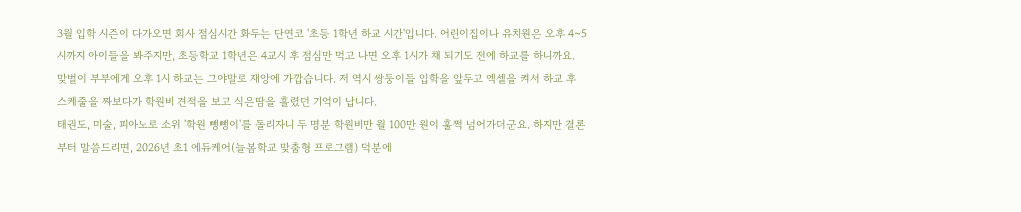3월 입학 시즌이 다가오면 회사 점심시간 화두는 단연코 '초등 1학년 하교 시간'입니다. 어린이집이나 유치원은 오후 4~5시까지 아이들을 봐주지만, 초등학교 1학년은 4교시 후 점심만 먹고 나면 오후 1시가 채 되기도 전에 하교를 하니까요.
맞벌이 부부에게 오후 1시 하교는 그야말로 재앙에 가깝습니다. 저 역시 쌍둥이들 입학을 앞두고 엑셀을 켜서 하교 후 스케줄을 짜보다가 학원비 견적을 보고 식은땀을 흘렸던 기억이 납니다.
태권도, 미술, 피아노로 소위 '학원 뺑뺑이'를 돌리자니 두 명분 학원비만 월 100만 원이 훌쩍 넘어가더군요. 하지만 결론부터 말씀드리면, 2026년 초1 에듀케어(늘봄학교 맞춤형 프로그램) 덕분에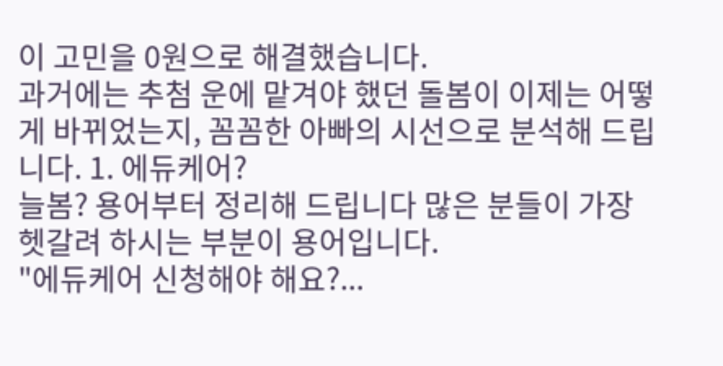이 고민을 0원으로 해결했습니다.
과거에는 추첨 운에 맡겨야 했던 돌봄이 이제는 어떻게 바뀌었는지, 꼼꼼한 아빠의 시선으로 분석해 드립니다. 1. 에듀케어?
늘봄? 용어부터 정리해 드립니다 많은 분들이 가장 헷갈려 하시는 부분이 용어입니다.
"에듀케어 신청해야 해요?...